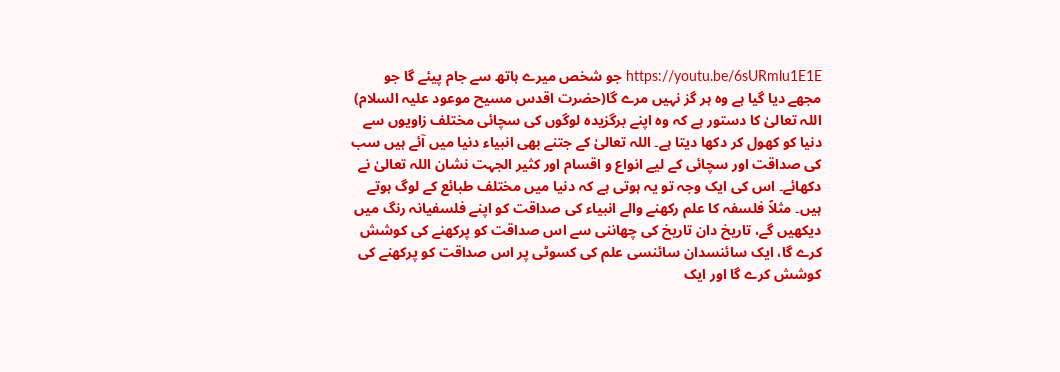https://youtu.be/6sURmlu1E1E جو شخص میرے ہاتھ سے جام پیئے گا جو مجھے دیا گیا ہے وہ ہر گز نہیں مرے گا(حضرت اقدس مسیح موعود علیہ السلام) اللہ تعالیٰ کا دستور ہے کہ وہ اپنے برگزیدہ لوگوں کی سچائی مختلف زاویوں سے دنیا کو کھول کر دکھا دیتا ہے۔ اللہ تعالیٰ کے جتنے بھی انبیاء دنیا میں آئے ہیں سب کی صداقت اور سچائی کے لیے انواع و اقسام اور کثیر الجہت نشان اللہ تعالیٰ نے دکھائے۔ اس کی ایک وجہ تو یہ ہوتی ہے کہ دنیا میں مختلف طبائع کے لوگ ہوتے ہیں۔ مثلاً فلسفہ کا علم رکھنے والے انبیاء کی صداقت کو اپنے فلسفیانہ رنگ میں دیکھیں گے، تاریخ دان تاریخ کی چھاننی سے اس صداقت کو پرکھنے کی کوشش کرے گا، ایک سائنسدان سائنسی علم کی کسوٹی پر اس صداقت کو پرکھنے کی کوشش کرے گا اور ایک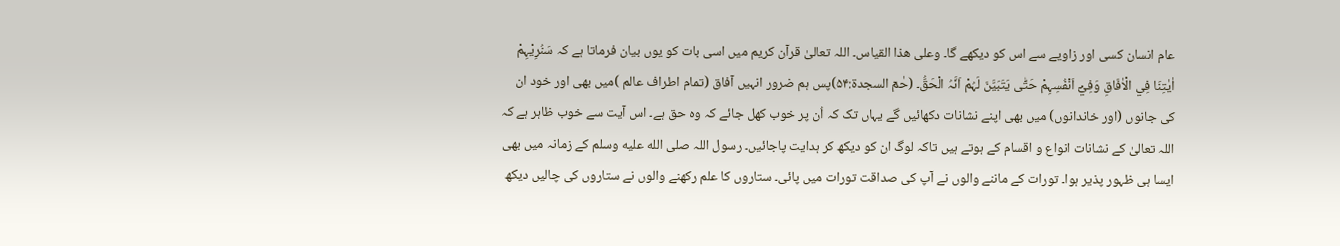عام انسان کسی اور زاویے سے اس کو دیکھے گا۔ وعلی ھذا القیاس۔ اللہ تعالیٰ قرآن کریم میں اسی بات کو یوں بیان فرماتا ہے کہ سَنُرِيْہِمْ اٰيٰتِنَا فِي الْاٰفَاقِ وَفِيْٓ اَنْفُسِہِمْ حَتّٰى يَتَبَيَّنَ لَہُمْ اَنَّہُ الْحَقُّ۔ (حٰمٓ السجدۃ:۵۴)پس ہم ضرور انہیں آفاق (تمام اطراف عالم )میں بھی اور خود ان کی جانوں (اور خاندانوں) میں بھی اپنے نشانات دکھائیں گے یہاں تک کہ اُن پر خوب کھل جائے کہ وہ حق ہے۔ اس آیت سے خوب ظاہر ہے کہ اللہ تعالیٰ کے نشانات انواع و اقسام کے ہوتے ہیں تاکہ لوگ ان کو دیکھ کر ہدایت پاجائیں۔ رسول اللہ صلى الله عليه وسلم کے زمانہ میں بھی ایسا ہی ظہور پذیر ہوا۔ تورات کے ماننے والوں نے آپ کی صداقت تورات میں پائی۔ ستاروں کا علم رکھنے والوں نے ستاروں کی چالیں دیکھ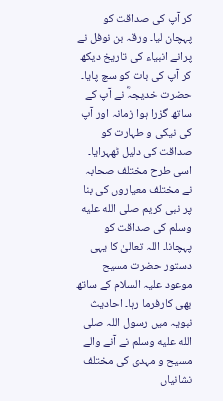کر آپ کی صداقت کو پہچان لیا۔ ورقہ بن نوفل نے پرانے انبیاء کی تاریخ دیکھ کر آپ کی بات کو سچ پایا۔ حضرت خدیجہؓ نے آپ کے ساتھ گزرا ہوا زمانہ اور آپ کی نیکی و طہارت کو صداقت کی دلیل ٹھہرایا۔ اسی طرح مختلف صحابہ نے مختلف معیاروں کی بنا پر نبی کریم صلى الله عليه وسلم کی صداقت کو پہچانا۔ اللہ تعالیٰ کا یہی دستور حضرت مسیح موعود علیہ السلام کے ساتھ بھی کارفرما رہا۔ احادیث نبویہ میں رسول اللہ صلى الله عليه وسلم نے آنے والے مسیح و مہدی کی مختلف نشانیاں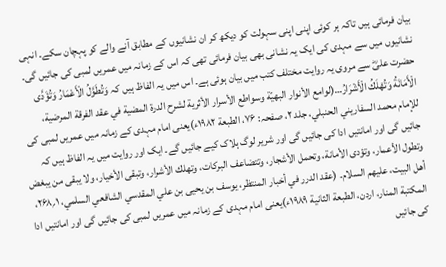بیان فرمائی ہیں تاکہ ہر کوئی اپنی اپنی سہولت کو دیکھ کر ان نشانیوں کے مطابق آنے والے کو پہچان سکے۔ انہی نشانیوں میں سے مہدی کی ایک یہ نشانی بھی بیان فرمائی تھی کہ اس کے زمانہ میں عمریں لمبی کی جائیں گی۔ حضرت علیؓ سے مروی یہ روایت مختلف کتب میں بیان ہوئی ہے۔ اس میں یہ الفاظ ہیں کہ وَتُطَوَّلُ الْأَعْمَارُ وَتُؤَدَّى الْأَمَانَةُ وَتُهْلَكُ الْأَشْرَارُ…(لوامع الأنوار البھيّة وسواطع الأسرار الأثرية لشرح الدرة المضية في عقد الفرقة المرضية، للإمام محمد السفاريني الحنبلي، جلد ۲، صفحہ: ۷۶، الطبعة ۱۹۸۲ء)یعنی امام مہدی کے زمانہ میں عمریں لمبی کی جائیں گی اور امانتیں ادا کی جائیں گی اور شریر لوگ ہلاک کیے جائیں گے۔ ایک اور روایت میں یہ الفاظ ہیں کہ وتطول الأعمار، وتؤدى الأمانة، وتحمل الأشجار، وتتضاعف البركات، وتهلك الأشرار، وتبقى الأخيار، ولا يبقى من يبغض أهل البيت، عليهم السلام۔ (عقد الدرر في أخبار المنتظر، يوسف بن يحيى بن علي المقدسي الشافعي السلمي، ۱؍۲۶۸، المكتبة المنار، اردن، الطبعة الثانية ۱۹۸۹ء)یعنی امام مہدی کے زمانہ میں عمریں لمبی کی جائیں گی اور امانتیں ادا کی جائیں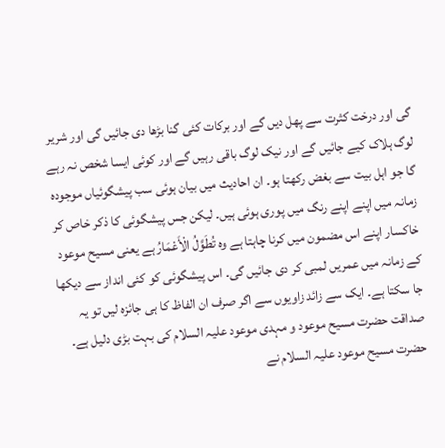گی اور درخت کثرت سے پھل دیں گے اور برکات کئی گنا بڑھا دی جائیں گی اور شریر لوگ ہلاک کیے جائیں گے اور نیک لوگ باقی رہیں گے اور کوئی ایسا شخص نہ رہے گا جو اہل بیت سے بغض رکھتا ہو۔ ان احادیث میں بیان ہوئی سب پیشگوئیاں موجودہ زمانہ میں اپنے اپنے رنگ میں پوری ہوئی ہیں۔ لیکن جس پیشگوئی کا ذکر خاص کر خاکسار اپنے اس مضمون میں کرنا چاہتا ہے وہ تُطَوَّلُ الْأَعْمَارُ ہے یعنی مسیح موعود کے زمانہ میں عمریں لمبی کر دی جائیں گی۔ اس پیشگوئی کو کئی انداز سے دیکھا جا سکتا ہے۔ ایک سے زائد زاویوں سے اگر صرف ان الفاظ کا ہی جائزہ لیں تو یہ صداقت حضرت مسیح موعود و مہدی موعود علیہ السلام کی بہت بڑی دلیل ہے۔ حضرت مسیح موعود علیہ السلام نے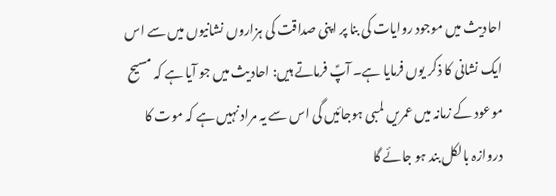احادیث میں موجود روایات کی بنا پر اپنی صداقت کی ہزاروں نشانیوں میں سے اس ایک نشانی کا ذکر یوں فرمایا ہے۔ آپؑ فرماتے ہیں: احادیث میں جو آیا ہے کہ مسیح موعود کے زمانہ میں عمریں لمبی ہوجائیں گی اس سے یہ مراد نہیں ہے کہ موت کا دروازہ بالکل بند ہو جائے گا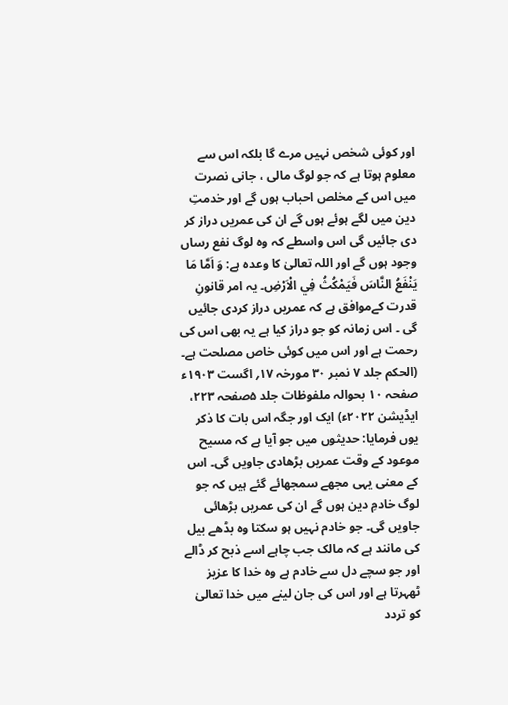اور کوئی شخص نہیں مرے گا بلکہ اس سے معلوم ہوتا ہے کہ جو لوگ مالی ، جانی نصرت میں اس کے مخلص احباب ہوں گے اور خدمتِ دین میں لگے ہوئے ہوں گے ان کی عمریں دراز کر دی جائیں گی اس واسطے کہ وہ لوگ نفع رساں وجود ہوں گے اور اللہ تعالیٰ کا وعدہ ہے: وَ اَمَّا مَا يَنْفَعُ النَّاسَ فَيَمْكُثُ فِي الْاَرْضِ۔ یہ امر قانونِ قدرت کےموافق ہے کہ عمریں دراز کردی جائیں گی ۔ اس زمانہ کو جو دراز کیا ہے یہ بھی اس کی رحمت ہے اور اس میں کوئی خاص مصلحت ہے۔ (الحکم جلد ۷ نمبر ۳۰ مورخہ ۱۷؍ اگست ۱۹۰۳ء صفحہ ۱۰ بحوالہ ملفوظات جلد ۵صفحہ ۲۲۳، ایڈیشن ۲۰۲۲ء) ایک اور جگہ اس بات کا ذکر یوں فرمایا: حدیثوں میں جو آیا ہے کہ مسیح موعود کے وقت عمریں بڑھادی جاویں گی۔ اس کے معنی یہی مجھے سمجھائے گئے ہیں کہ جو لوگ خادمِ دین ہوں گے ان کی عمریں بڑھائی جاویں گی۔ جو خادم نہیں ہو سکتا وہ بڈھے بیل کی مانند ہے کہ مالک جب چاہے اسے ذبح کر ڈالے اور جو سچے دل سے خادم ہے وہ خدا کا عزیز ٹھہرتا ہے اور اس کی جان لینے میں خدا تعالیٰ کو تردد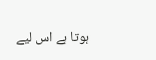ہوتا ہے اس لیے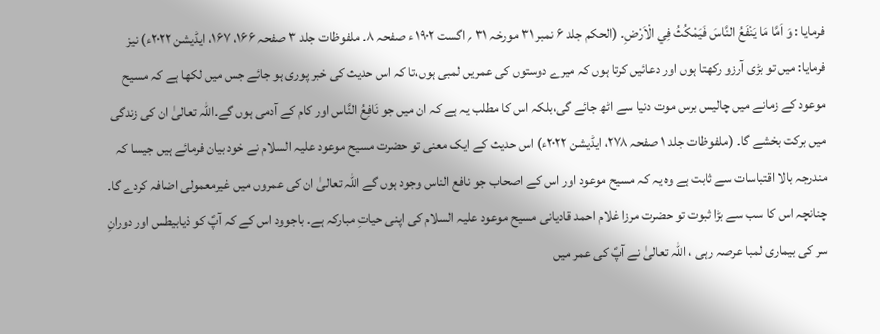فرمایا : وَ اَمَّا مَا يَنْفَعُ النَّاسَ فَيَمْكُثُ فِي الْاَرْضِ۔ (الحکم جلد ۶ نمبر ۳۱ مورخہ ۳۱ ؍ اگست ۱۹۰۲ ء صفحہ ۸۔ ملفوظات جلد ۳ صفحہ ۱۶۶، ۱۶۷، ایڈیشن ۲۰۲۲ء) نیز فرمایا: میں تو بڑی آرزو رکھتا ہوں اور دعائیں کرتا ہوں کہ میرے دوستوں کی عمریں لمبی ہوں،تا کہ اس حدیث کی خبر پوری ہو جائے جس میں لکھا ہے کہ مسیح موعود کے زمانے میں چالیس برس موت دنیا سے اٹھ جائے گی،بلکہ اس کا مطلب یہ ہے کہ ان میں جو نَافِعُ النَّاس اور کام کے آدمی ہوں گے۔اللہ تعالیٰ ان کی زندگی میں برکت بخشے گا۔ (ملفوظات جلد ۱ صفحہ ۲۷۸، ایڈیشن ۲۰۲۲ء) اس حدیث کے ایک معنی تو حضرت مسیح موعود علیہ السلام نے خود بیان فرمائے ہیں جیسا کہ مندرجہ بالا اقتباسات سے ثابت ہے وہ یہ کہ مسیح موعود اور اس کے اصحاب جو نافع الناس وجود ہوں گے اللہ تعالیٰ ان کی عمروں میں غیرمعمولی اضافہ کردے گا۔ چنانچہ اس کا سب سے بڑا ثبوت تو حضرت مرزا غلام احمد قادیانی مسیح موعود علیہ السلام کی اپنی حیاتِ مبارکہ ہے۔ باجوود اس کے کہ آپؑ کو ذیابیطس اور دورانِ سر کی بیماری لمبا عرصہ رہی ، اللہ تعالیٰ نے آپؑ کی عمر میں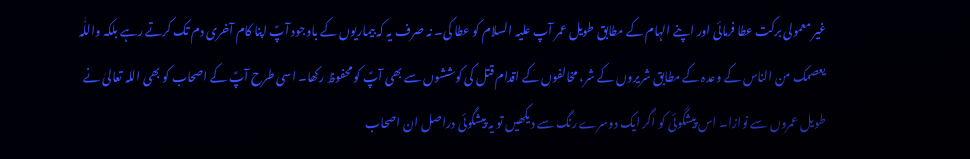غیر معمولی برکت عطا فرمائی اور اپنے الہام کے مطابق طویل عمر آپ علیہ السلام کو عطا کی۔ نہ صرف یہ کہ بیماریوں کے باوجود آپؑ اپنا کام آخری دم تک کرتے رہے بلکہ واللّٰہ یعصمک من الناس کے وعدہ کے مطابق شریروں کے شر، مخالفوں کے اقدام قتل کی کوششوں سے بھی آپؑ کو محفوظ رکھا۔ اسی طرح آپؑ کے اصحاب کو بھی اللہ تعالیٰ نے طویل عمروں سے نوازا۔ اس پیشگوئی کو اگر ایک دوسرے رنگ سے دیکھیں تو یہ پیشگوئی دراصل ان اصحاب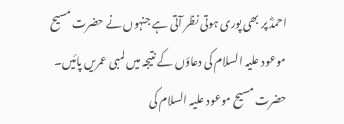احمدؓ پر بھی پوری ہوتی نظر آتی ہے جنہوں نے حضرت مسیح موعود علیہ السلام کی دعاؤں کے نتیجہ میں لمبی عمریں پائیں۔ حضرت مسیح موعود علیہ السلام کی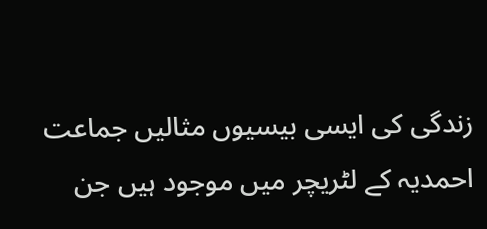زندگی کی ایسی بیسیوں مثالیں جماعت احمدیہ کے لٹریچر میں موجود ہیں جن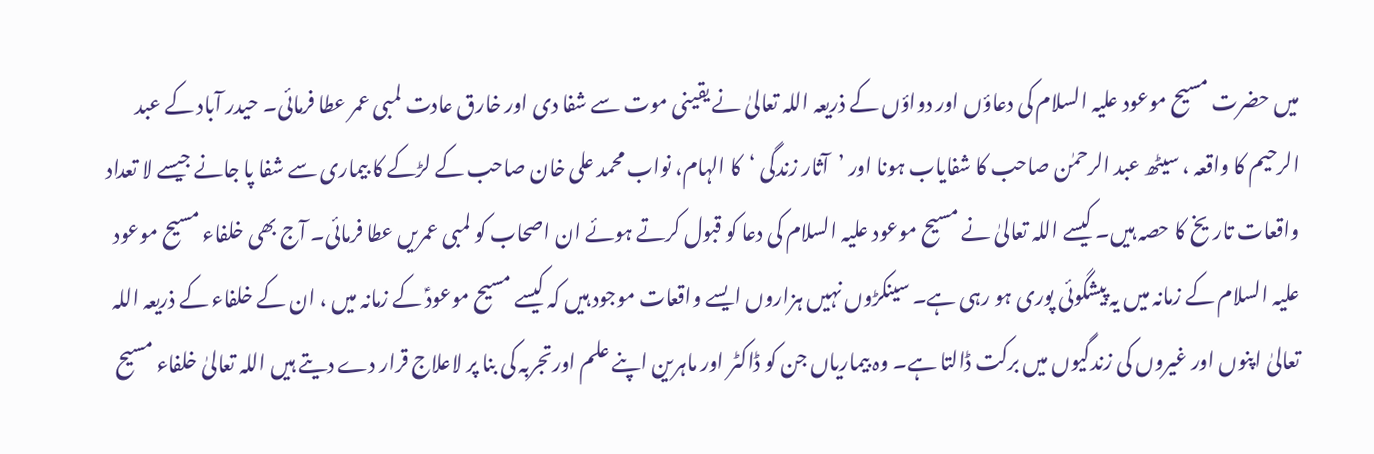میں حضرت مسیح موعود علیہ السلام کی دعاؤں اور دواؤں کے ذریعہ اللہ تعالیٰ نے یقینی موت سے شفا دی اور خارق عادت لمبی عمر عطا فرمائی۔ حیدر آباد کے عبد الرحیم کا واقعہ ، سیٹھ عبد الرحمٰن صاحب کا شفایاب ہونا اور ’آثار زندگی ‘کا الہام، نواب محمد علی خان صاحب کے لڑکے کا بیماری سے شفا پا جانے جیسے لا تعداد واقعات تاریخ کا حصہ ہیں۔ کیسے اللہ تعالیٰ نے مسیح موعود علیہ السلام کی دعا کو قبول کرتے ہوئے ان اصحاب کو لمبی عمریں عطا فرمائی۔ آج بھی خلفاء مسیح موعود علیہ السلام کے زمانہ میں یہ پیشگوئی پوری ہو رہی ہے۔ سینکڑوں نہیں ہزاروں ایسے واقعات موجود ہیں کہ کیسے مسیح موعودؑ کے زمانہ میں ، ان کے خلفاء کے ذریعہ اللہ تعالیٰ اپنوں اور غیروں کی زندگیوں میں برکت ڈالتا ہے۔ وہ بیماریاں جن کو ڈاکٹر اور ماہرین اپنے علم اورتجربہ کی بنا پر لاعلاج قرار دے دیتے ہیں اللہ تعالیٰ خلفاء مسیح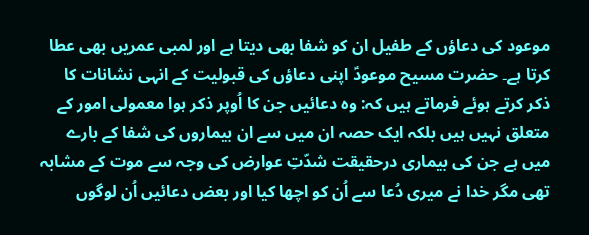موعود کی دعاؤں کے طفیل ان کو شفا بھی دیتا ہے اور لمبی عمریں بھی عطا کرتا ہے۔ حضرت مسیح موعودؑ اپنی دعاؤں کی قبولیت کے انہی نشانات کا ذکر کرتے ہوئے فرماتے ہیں کہ: وہ دعائیں جن کا اُوپر ذکر ہوا معمولی امور کے متعلق نہیں ہیں بلکہ ایک حصہ ان میں سے ان بیماروں کی شفا کے بارے میں ہے جن کی بیماری درحقیقت شدّتِ عوارض کی وجہ سے موت کے مشابہ تھی مگر خدا نے میری دُعا سے اُن کو اچھا کیا اور بعض دعائیں اُن لوگوں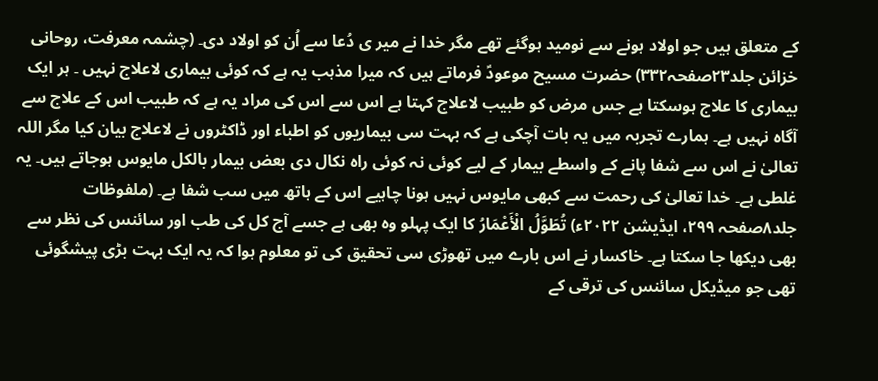کے متعلق ہیں جو اولاد ہونے سے نومید ہوگئے تھے مگر خدا نے میر ی دُعا سے اُن کو اولاد دی۔ (چشمہ معرفت، روحانی خزائن جلد۲۳صفحہ۳۳۲) حضرت مسیح موعودؑ فرماتے ہیں کہ میرا مذہب یہ ہے کہ کوئی بیماری لاعلاج نہیں ۔ ہر ایک بیماری کا علاج ہوسکتا ہے جس مرض کو طبیب لاعلاج کہتا ہے اس سے اس کی مراد یہ ہے کہ طبیب اس کے علاج سے آگاہ نہیں ہے۔ ہمارے تجربہ میں یہ بات آچکی ہے کہ بہت سی بیماریوں کو اطباء اور ڈاکٹروں نے لاعلاج بیان کیا مگر اللہ تعالیٰ نے اس سے شفا پانے کے واسطے بیمار کے لیے کوئی نہ کوئی راہ نکال دی بعض بیمار بالکل مایوس ہوجاتے ہیں۔ یہ غلطی ہے۔ خدا تعالیٰ کی رحمت سے کبھی مایوس نہیں ہونا چاہیے اس کے ہاتھ میں سب شفا ہے۔ (ملفوظات جلد۸صفحہ ۲۹۹، ایڈیشن ۲۰۲۲ء) تُطَوَّلُ الْأَعْمَارُ کا ایک پہلو وہ بھی ہے جسے آج کل کی طب اور سائنس کی نظر سے بھی دیکھا جا سکتا ہے۔ خاکسار نے اس بارے میں تھوڑی سی تحقیق کی تو معلوم ہوا کہ یہ ایک بہت بڑی پیشگوئی تھی جو میڈیکل سائنس کی ترقی کے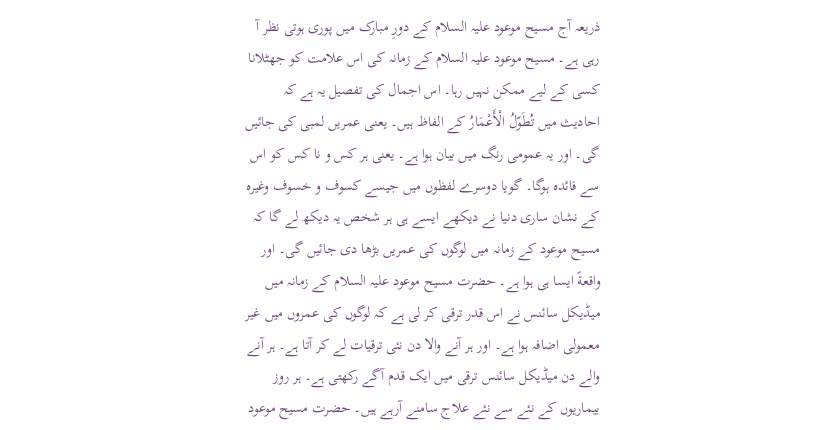ذریعہ آج مسیح موعود علیہ السلام کے دورِ مبارک میں پوری ہوتی نظر آ رہی ہے۔ مسیح موعود علیہ السلام کے زمانہ کی اس علامت کو جھٹلانا کسی کے لیے ممکن نہیں رہا۔ اس اجمال کی تفصیل یہ ہے کہ احادیث میں تُطَوّلُ الْأَعْمَارُ کے الفاظ ہیں۔ یعنی عمریں لمبی کی جائیں گی۔ اور یہ عمومی رنگ میں بیان ہوا ہے۔ یعنی ہر کس و نا کس کو اس سے فائدہ ہوگا۔ گویا دوسرے لفظوں میں جیسے کسوف و خسوف وغیرہ کے نشان ساری دنیا نے دیکھے ایسے ہی ہر شخص یہ دیکھ لے گا کہ مسیح موعود کے زمانہ میں لوگوں کی عمریں بڑھا دی جائیں گی۔ اور واقعةً ایسا ہی ہوا ہے۔ حضرت مسیح موعود علیہ السلام کے زمانہ میں میڈیکل سائنس نے اس قدر ترقی کر لی ہے کہ لوگوں کی عمروں میں غیر معمولی اضافہ ہوا ہے۔ اور ہر آنے والا دن نئی ترقیات لے کر آتا ہے۔ ہر آنے والے دن میڈیکل سائنس ترقی میں ایک قدم آگے رکھتی ہے۔ ہر روز بیماریوں کے نئے سے نئے علاج سامنے آرہے ہیں۔ حضرت مسیح موعود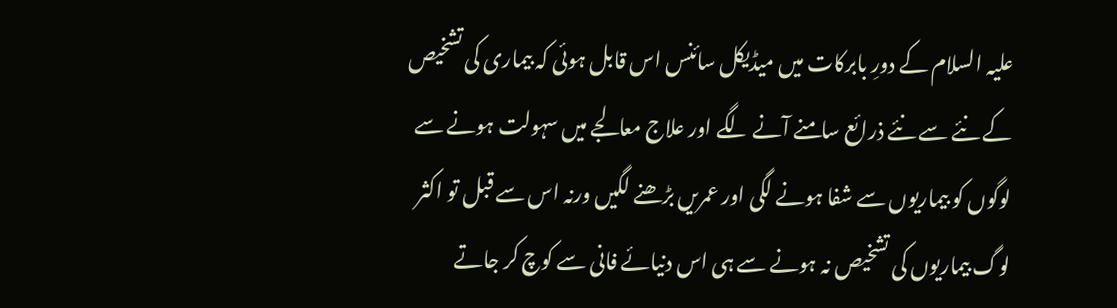علیہ السلام کے دورِ بابرکات میں میڈیکل سائنس اس قابل ہوئی کہ بیماری کی تشخیص کے نئے سے نئے ذرائع سامنے آنے لگے اور علاج معالجے میں سہولت ہونے سے لوگوں کو بیماریوں سے شفا ہونے لگی اور عمریں بڑھنے لگیں ورنہ اس سے قبل تو اکثر لوگ بیماریوں کی تشخیص نہ ہونے سے ہی اس دنیائے فانی سے کوچ کر جاتے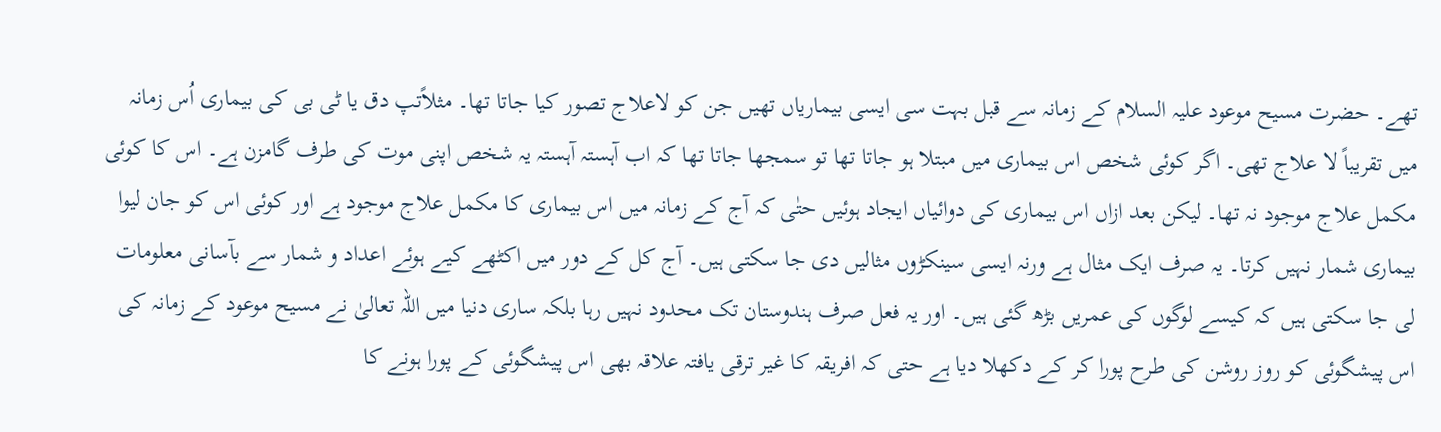تھے۔ حضرت مسیح موعود علیہ السلام کے زمانہ سے قبل بہت سی ایسی بیماریاں تھیں جن کو لاعلاج تصور کیا جاتا تھا۔ مثلاًتپ دق یا ٹی بی کی بیماری اُس زمانہ میں تقریباً لا علاج تھی۔ اگر کوئی شخص اس بیماری میں مبتلا ہو جاتا تھا تو سمجھا جاتا تھا کہ اب آہستہ آہستہ یہ شخص اپنی موت کی طرف گامزن ہے۔ اس کا کوئی مکمل علاج موجود نہ تھا۔ لیکن بعد ازاں اس بیماری کی دوائیاں ایجاد ہوئیں حتٰی کہ آج کے زمانہ میں اس بیماری کا مکمل علاج موجود ہے اور کوئی اس کو جان لیوا بیماری شمار نہیں کرتا۔ یہ صرف ایک مثال ہے ورنہ ایسی سینکڑوں مثالیں دی جا سکتی ہیں۔ آج کل کے دور میں اکٹھے کیے ہوئے اعداد و شمار سے بآسانی معلومات لی جا سکتی ہیں کہ کیسے لوگوں کی عمریں بڑھ گئی ہیں۔ اور یہ فعل صرف ہندوستان تک محدود نہیں رہا بلکہ ساری دنیا میں اللہ تعالیٰ نے مسیح موعود کے زمانہ کی اس پیشگوئی کو روز روشن کی طرح پورا کر کے دکھلا دیا ہے حتی کہ افریقہ کا غیر ترقی یافتہ علاقہ بھی اس پیشگوئی کے پورا ہونے کا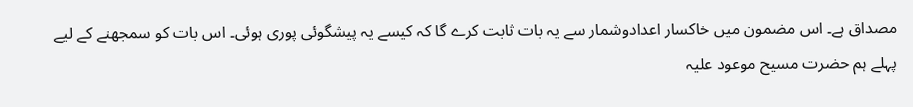مصداق ہے۔ اس مضمون میں خاکسار اعدادوشمار سے یہ بات ثابت کرے گا کہ کیسے یہ پیشگوئی پوری ہوئی۔ اس بات کو سمجھنے کے لیے پہلے ہم حضرت مسیح موعود علیہ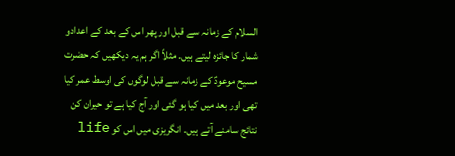السلام کے زمانہ سے قبل اور پھر اس کے بعد کے اعدادو شمار کا جائزہ لیتے ہیں۔ مثلاً اگر ہم یہ دیکھیں کہ حضرت مسیح موعودؑ کے زمانہ سے قبل لوگوں کی اوسط عمر کیا تھی اور بعد میں کیا ہو گئی اور آج کیا ہے تو حیران کن نتائج سامنے آتے ہیں۔ انگریزی میں اس کو life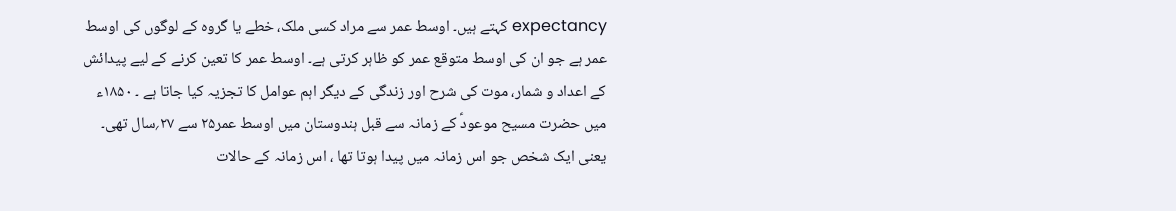expectancy کہتے ہیں۔ اوسط عمر سے مراد کسی ملک، خطے یا گروہ کے لوگوں کی اوسط عمر ہے جو ان کی اوسط متوقع عمر کو ظاہر کرتی ہے۔ اوسط عمر کا تعین کرنے کے لیے پیدائش کے اعداد و شمار، موت کی شرح اور زندگی کے دیگر اہم عوامل کا تجزیہ کیا جاتا ہے ۔ ۱۸۵۰ء میں حضرت مسیح موعودؑ کے زمانہ سے قبل ہندوستان میں اوسط عمر۲۵ سے ۲۷؍سال تھی۔ یعنی ایک شخص جو اس زمانہ میں پیدا ہوتا تھا ، اس زمانہ کے حالات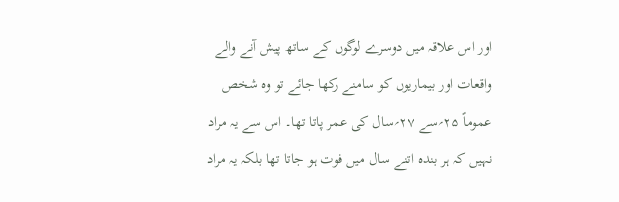اور اس علاقہ میں دوسرے لوگوں کے ساتھ پیش آنے والے واقعات اور بیماریوں کو سامنے رکھا جائے تو وہ شخص عموماً ۲۵؍سے ۲۷؍سال کی عمر پاتا تھا۔ اس سے یہ مراد نہیں کہ ہر بندہ اتنے سال میں فوت ہو جاتا تھا بلکہ یہ مراد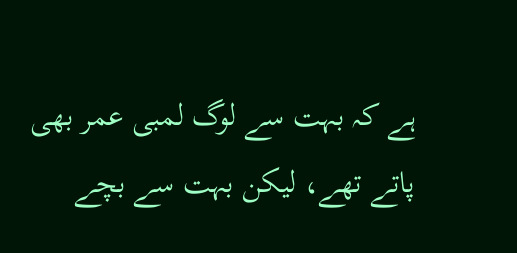ہے کہ بہت سے لوگ لمبی عمر بھی پاتے تھے، لیکن بہت سے بچے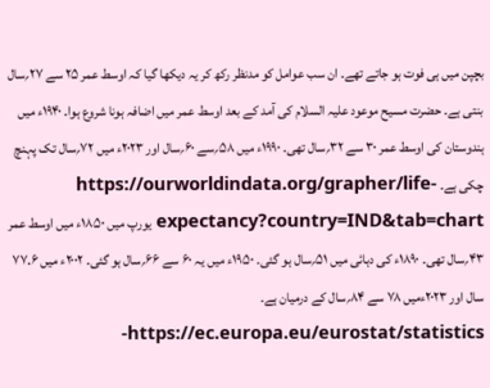بچپن میں ہی فوت ہو جاتے تھے۔ ان سب عوامل کو مدنظر رکھ کر یہ دیکھا گیا کہ اوسط عمر ۲۵ سے ۲۷؍سال بنتی ہے۔ حضرت مسیح موعود علیہ السلام کی آمد کے بعد اوسط عمر میں اضافہ ہونا شروع ہوا۔ ۱۹۴۰ء میں ہندوستان کی اوسط عمر ۳۰ سے ۳۲؍سال تھی۔ ۱۹۹۰ء میں ۵۸؍سے ۶۰؍سال اور ۲۰۲۳ء میں ۷۲؍سال تک پہنچ چکی ہے۔ https://ourworldindata.org/grapher/life-expectancy?country=IND&tab=chart یورپ میں ۱۸۵۰ء میں اوسط عمر ۴۳؍سال تھی۔ ۱۸۹۰ء کی دہائی میں ۵۱؍سال ہو گئی۔ ۱۹۵۰ء میں یہ ۶۰ سے ۶۶؍سال ہو گئی۔ ۲۰۰۲ء میں ۷۷.۶ سال اور ۲۰۲۳ءمیں ۷۸ سے ۸۴؍سال کے درمیان ہے۔ https://ec.europa.eu/eurostat/statistics-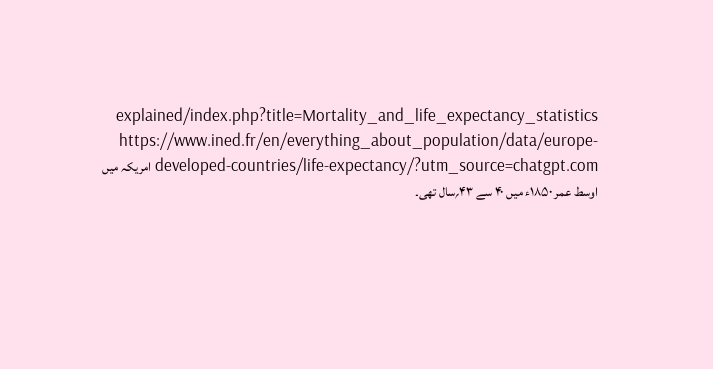explained/index.php?title=Mortality_and_life_expectancy_statistics https://www.ined.fr/en/everything_about_population/data/europe-developed-countries/life-expectancy/?utm_source=chatgpt.com امریکہ میں اوسط عمر ۱۸۵۰ء میں ۴۰ سے ۴۳؍سال تھی۔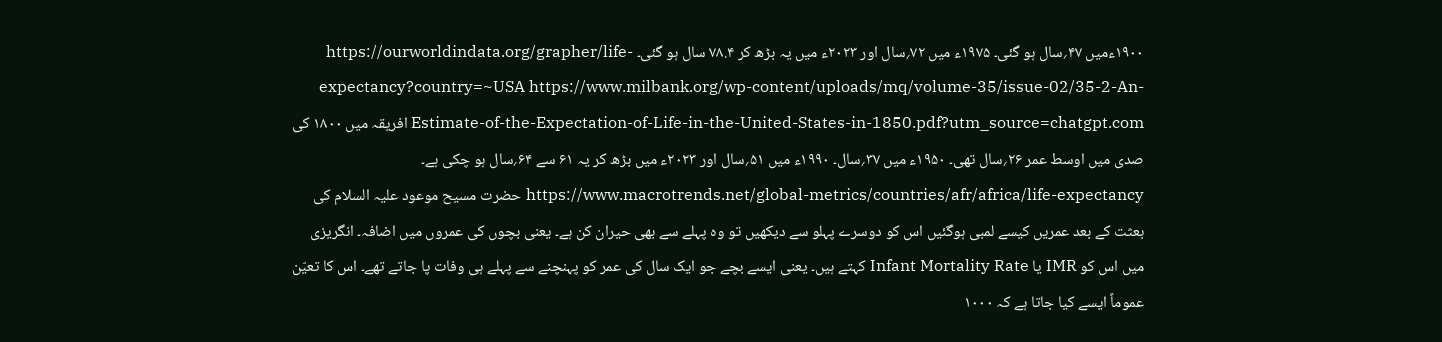۱۹۰۰ءمیں ۴۷؍سال ہو گئی۔ ۱۹۷۵ء میں ۷۲؍سال اور ۲۰۲۳ء میں یہ بڑھ کر ۷۸.۴ سال ہو گئی۔ https://ourworldindata.org/grapher/life-expectancy?country=~USA https://www.milbank.org/wp-content/uploads/mq/volume-35/issue-02/35-2-An-Estimate-of-the-Expectation-of-Life-in-the-United-States-in-1850.pdf?utm_source=chatgpt.com افریقہ میں ۱۸۰۰ کی صدی میں اوسط عمر ۲۶؍سال تھی۔ ۱۹۵۰ء میں ۳۷؍سال۔ ۱۹۹۰ء میں ۵۱؍سال اور ۲۰۲۳ء میں بڑھ کر یہ ۶۱ سے ۶۴؍سال ہو چکی ہے۔ https://www.macrotrends.net/global-metrics/countries/afr/africa/life-expectancy حضرت مسیح موعود علیہ السلام کی بعثت کے بعد عمریں کیسے لمبی ہوگئیں اس کو دوسرے پہلو سے دیکھیں تو وہ پہلے سے بھی حیران کن ہے۔ یعنی بچوں کی عمروں میں اضافہ۔ انگریزی میں اس کو IMR یا Infant Mortality Rate کہتے ہیں۔ یعنی ایسے بچے جو ایک سال کی عمر کو پہنچنے سے پہلے ہی وفات پا جاتے تھے۔ اس کا تعیّن عموماً ایسے کیا جاتا ہے کہ ۱۰۰۰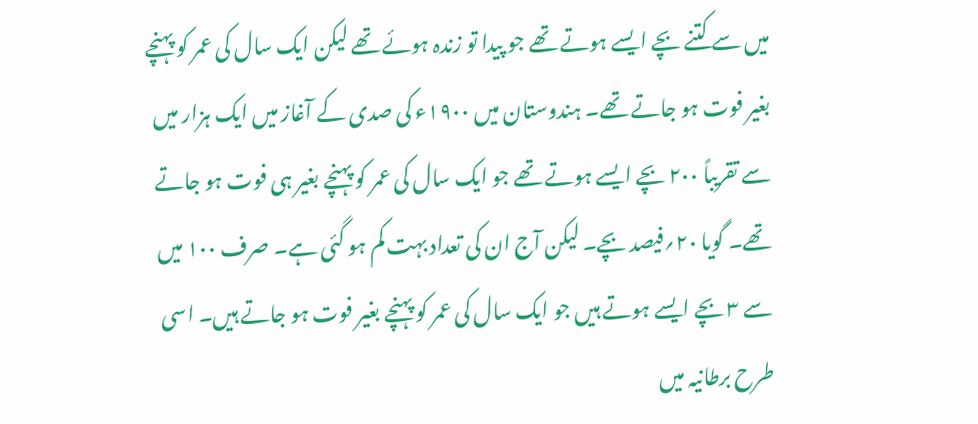میں سے کتنے بچے ایسے ہوتے تھے جو پیدا تو زندہ ہوئے تھے لیکن ایک سال کی عمر کو پہنچے بغیر فوت ہو جاتے تھے۔ ہندوستان میں ۱۹۰۰ء کی صدی کے آغاز میں ایک ہزار میں سے تقریباً ۲۰۰ بچے ایسے ہوتے تھے جو ایک سال کی عمر کو پہنچے بغیر ہی فوت ہو جاتے تھے۔ گویا ۲۰؍فیصد بچے۔ لیکن آج ان کی تعداد بہت کم ہو گئی ہے۔ صرف ۱۰۰ میں سے ۳ بچے ایسے ہوتے ہیں جو ایک سال کی عمر کو پہنچے بغیر فوت ہو جاتے ہیں۔ اسی طرح برطانیہ میں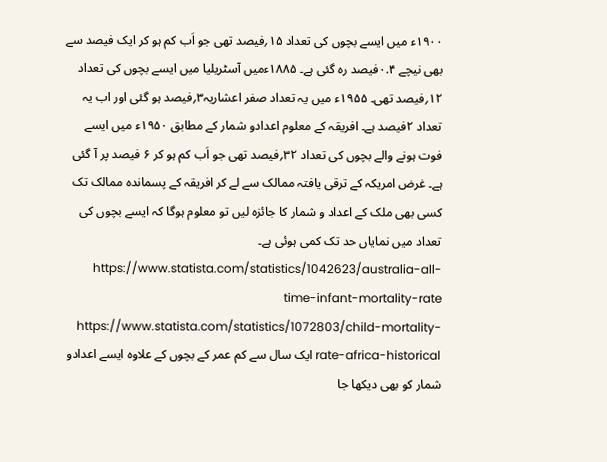۱۹۰۰ء میں ایسے بچوں کی تعداد ۱۵؍فیصد تھی جو اَب کم ہو کر ایک فیصد سے بھی نیچے ۰.۴فیصد رہ گئی ہے۔ ۱۸۸۵ءمیں آسٹریلیا میں ایسے بچوں کی تعداد ۱۲؍فیصد تھی۔ ۱۹۵۵ء میں یہ تعداد صفر اعشاریہ۳؍فیصد ہو گئی اور اب یہ تعداد ۲فیصد ہے۔ افریقہ کے معلوم اعدادو شمار کے مطابق ۱۹۵۰ء میں ایسے فوت ہونے والے بچوں کی تعداد ۳۲؍فیصد تھی جو اَب کم ہو کر ۶ فیصد پر آ گئی ہے۔ غرض امریکہ کے ترقی یافتہ ممالک سے لے کر افریقہ کے پسماندہ ممالک تک کسی بھی ملک کے اعداد و شمار کا جائزہ لیں تو معلوم ہوگا کہ ایسے بچوں کی تعداد میں نمایاں حد تک کمی ہوئی ہے۔ https://www.statista.com/statistics/1042623/australia-all-time-infant-mortality-rate https://www.statista.com/statistics/1072803/child-mortality-rate-africa-historical ایک سال سے کم عمر کے بچوں کے علاوہ ایسے اعدادو شمار کو بھی دیکھا جا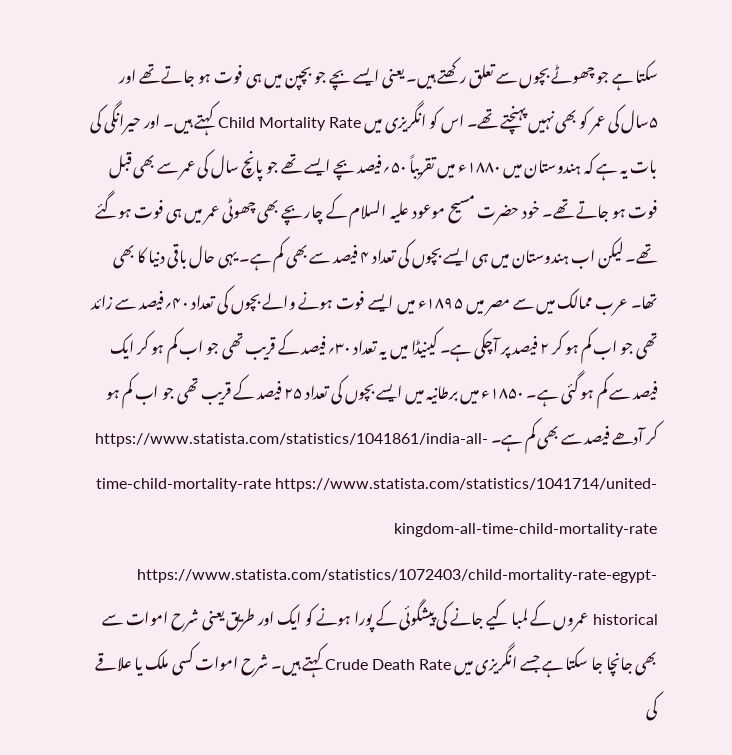سکتا ہے جو چھوٹے بچوں سے تعلق رکھتے ہیں۔ یعنی ایسے بچے جو بچپن میں ہی فوت ہو جاتے تھے اور ۵سال کی عمر کو بھی نہیں پہنچتے تھے۔ اس کو انگریزی میں Child Mortality Rate کہتے ہیں۔ اور حیرانگی کی بات یہ ہے کہ ہندوستان میں ۱۸۸۰ء میں تقریباً ۵۰؍فیصد بچے ایسے تھے جو پانچ سال کی عمر سے بھی قبل فوت ہو جاتے تھے۔ خود حضرت مسیح موعود علیہ السلام کے چار بچے بھی چھوٹی عمر میں ہی فوت ہوگئے تھے۔ لیکن اب ہندوستان میں ہی ایسے بچوں کی تعداد ۴ فیصد سے بھی کم ہے۔ یہی حال باقی دنیا کا بھی تھا۔ عرب ممالک میں سے مصر میں ۱۸۹۵ء میں ایسے فوت ہونے والے بچوں کی تعداد ۴۰؍فیصد سے زائد تھی جو اب کم ہو کر ۲ فیصد پر آچکی ہے۔ کینیڈا میں یہ تعداد ۳۰؍فیصد کے قریب تھی جو اب کم ہو کر ایک فیصد سے کم ہو گئی ہے۔ ۱۸۵۰ء میں برطانیہ میں ایسے بچوں کی تعداد ۲۵ فیصد کے قریب تھی جو اب کم ہو کر آدھے فیصد سے بھی کم ہے۔ https://www.statista.com/statistics/1041861/india-all-time-child-mortality-rate https://www.statista.com/statistics/1041714/united-kingdom-all-time-child-mortality-rate https://www.statista.com/statistics/1072403/child-mortality-rate-egypt-historical عمروں کے لمبا کیے جانے کی پیشگوئی کے پورا ہونے کو ایک اور طریق یعنی شرح اموات سے بھی جانچا جا سکتا ہے جسے انگریزی میں Crude Death Rate کہتے ہیں۔ شرح اموات کسی ملک یا علاقے کی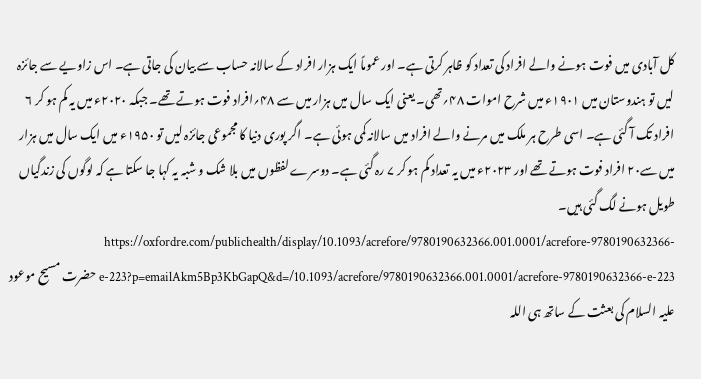کل آبادی میں فوت ہونے والے افراد کی تعداد کو ظاہر کرتی ہے۔ اور عموماً ایک ہزار افراد کے سالانہ حساب سے بیان کی جاتی ہے۔ اس زاویے سے جائزہ لیں تو ہندوستان میں ۱۹۰۱ء میں شرح اموات ۴۸؍تھی۔ یعنی ایک سال میں ہزار میں سے ۴۸؍افراد فوت ہوتے تھے۔ جبکہ ۲۰۲۰ء میں یہ کم ہو کر ۶ افراد تک آ گئی ہے۔ اسی طرح ہر ملک میں مرنے والے افراد میں سالانہ کمی ہوئی ہے۔ اگر پوری دنیا کا مجموعی جائزہ لیں تو ۱۹۵۰ء میں ایک سال میں ہزار میں سے۲۰ افراد فوت ہوتے تھے اور ۲۰۲۳ء میں یہ تعداد کم ہو کر ۷ رہ گئی ہے۔ دوسرے لفظوں میں بلا شک و شبہ یہ کہا جا سکتا ہے کہ لوگوں کی زندگیاں طویل ہونے لگ گئی ہیں۔ https://oxfordre.com/publichealth/display/10.1093/acrefore/9780190632366.001.0001/acrefore-9780190632366-e-223?p=emailAkm5Bp3KbGapQ&d=/10.1093/acrefore/9780190632366.001.0001/acrefore-9780190632366-e-223 حضرت مسیح موعود علیہ السلام کی بعثت کے ساتھ ہی اللہ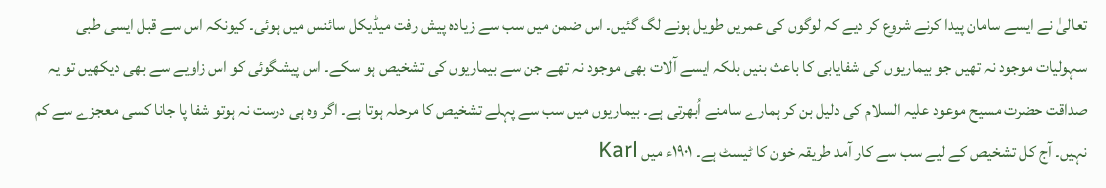تعالیٰ نے ایسے سامان پیدا کرنے شروع کر دیے کہ لوگوں کی عمریں طویل ہونے لگ گئیں۔ اس ضمن میں سب سے زیادہ پیش رفت میڈیکل سائنس میں ہوئی۔ کیونکہ اس سے قبل ایسی طبی سہولیات موجود نہ تھیں جو بیماریوں کی شفایابی کا باعث بنیں بلکہ ایسے آلات بھی موجود نہ تھے جن سے بیماریوں کی تشخیص ہو سکے۔ اس پیشگوئی کو اس زاویے سے بھی دیکھیں تو یہ صداقت حضرت مسیح موعود علیہ السلام کی دلیل بن کر ہمارے سامنے اُبھرتی ہے۔ بیماریوں میں سب سے پہلے تشخیص کا مرحلہ ہوتا ہے۔ اگر وہ ہی درست نہ ہوتو شفا پا جانا کسی معجزے سے کم نہیں۔ آج کل تشخیص کے لیے سب سے کار آمد طریقہ خون کا ٹیسٹ ہے۔ ۱۹۰۱ء میں Karl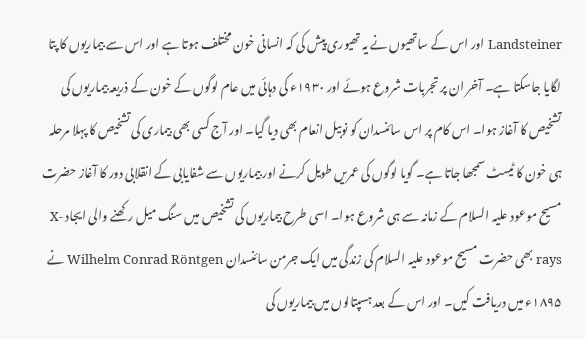Landsteiner اور اس کے ساتھیوں نے یہ تھیوری پیش کی کہ انسانی خون مختلف ہوتا ہے اور اس سے بیماریوں کا پتا لگایا جاسکتا ہے۔ آخر ان پر تجربات شروع ہوئے اور ۱۹۳۰ء کی دہائی میں عام لوگوں کے خون کے ذریعہ بیماریوں کی تشخیص کا آغاز ہوا۔ اس کام پر اس سائنسدان کو نوبیل انعام بھی دیا گیا۔ اور آج کسی بھی بیماری کی تشخیص کا پہلا مرحلہ ہی خون کا ٹیسٹ سمجھا جاتا ہے۔ گویا لوگوں کی عمریں طویل کرنے اور بیماریوں سے شفایابی کے انقلابی دور کا آغاز حضرت مسیح موعود علیہ السلام کے زمانہ سے ہی شروع ہوا۔ اسی طرح بیماریوں کی تشخیص میں سنگ میل رکھنے والی ایجاد X-rays بھی حضرت مسیح موعود علیہ السلام کی زندگی میں ایک جرمن سائنسدان Wilhelm Conrad Röntgen نے ۱۸۹۵ء میں دریافت کیں۔ اور اس کے بعد ہسپتالوں میں بیماریوں کی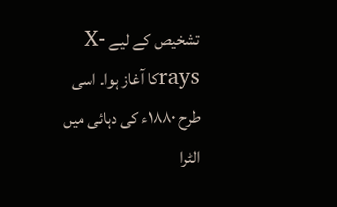تشخیص کے لیے X-raysکا آغاز ہوا۔ اسی طرح ۱۸۸۰ء کی دہائی میں الٹرا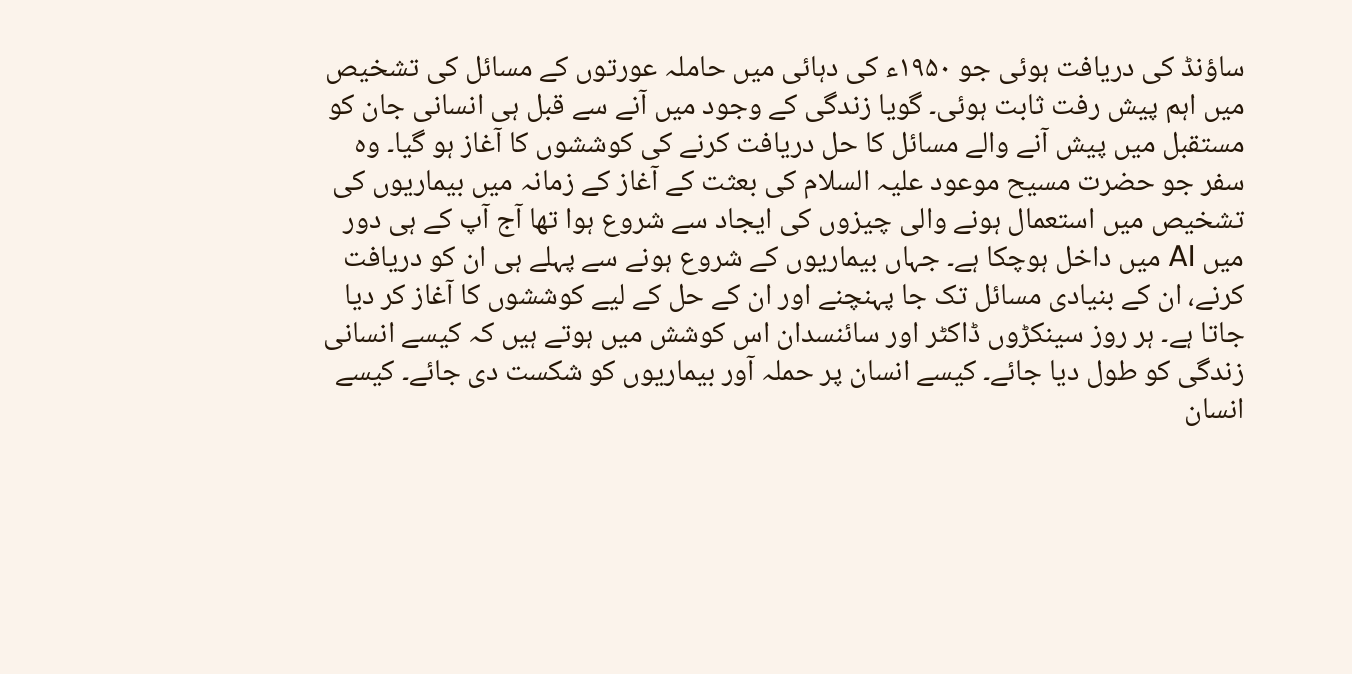ساؤنڈ کی دریافت ہوئی جو ۱۹۵۰ء کی دہائی میں حاملہ عورتوں کے مسائل کی تشخیص میں اہم پیش رفت ثابت ہوئی۔ گویا زندگی کے وجود میں آنے سے قبل ہی انسانی جان کو مستقبل میں پیش آنے والے مسائل کا حل دریافت کرنے کی کوششوں کا آغاز ہو گیا۔ وہ سفر جو حضرت مسیح موعود علیہ السلام کی بعثت کے آغاز کے زمانہ میں بیماریوں کی تشخیص میں استعمال ہونے والی چیزوں کی ایجاد سے شروع ہوا تھا آج آپ کے ہی دور میں AI میں داخل ہوچکا ہے۔ جہاں بیماریوں کے شروع ہونے سے پہلے ہی ان کو دریافت کرنے، ان کے بنیادی مسائل تک جا پہنچنے اور ان کے حل کے لیے کوششوں کا آغاز کر دیا جاتا ہے۔ ہر روز سینکڑوں ڈاکٹر اور سائنسدان اس کوشش میں ہوتے ہیں کہ کیسے انسانی زندگی کو طول دیا جائے۔ کیسے انسان پر حملہ آور بیماریوں کو شکست دی جائے۔ کیسے انسان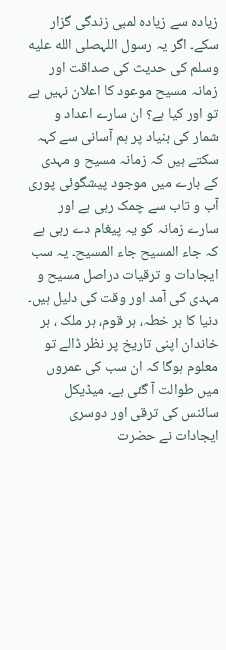زیادہ سے زیادہ لمبی زندگی گزار سکے۔ اگر یہ رسول اللہصلى الله عليه وسلم کی حدیث کی صداقت اور زمانہ مسیح موعود کا اعلان نہیں ہے تو اور کیا ہے؟ ان سارے اعداد و شمار کی بنیاد پر ہم آسانی سے کہہ سکتے ہیں کہ زمانہ مسیح و مہدی کے بارے میں موجود پیشگوئی پوری آب و تاب سے چمک رہی ہے اور سارے زمانہ کو یہ پیغام دے رہی ہے کہ جاء المسیح جاء المسیح۔ یہ سب ایجادات و ترقیات دراصل مسیح و مہدی کی آمد اور وقت کی دلیل ہیں۔ دنیا کا ہر خطہ، ہر قوم، ہر ملک ، ہر خاندان اپنی تاریخ پر نظر ڈالے تو معلوم ہوگا کہ ان سب کی عمروں میں طوالت آ گئی ہے۔ میڈیکل سائنس کی ترقی اور دوسری ایجادات نے حضرت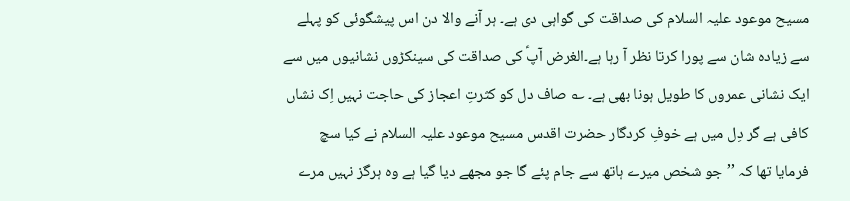مسیح موعود علیہ السلام کی صداقت کی گواہی دی ہے۔ ہر آنے والا دن اس پیشگوئی کو پہلے سے زیادہ شان سے پورا کرتا نظر آ رہا ہے۔الغرض آپؑ کی صداقت کی سینکڑوں نشانیوں میں سے ایک نشانی عمروں کا طویل ہونا بھی ہے۔ ؎ صاف دل کو کثرتِ اعجاز کی حاجت نہیں اِک نشاں کافی ہے گر دِل میں ہے خوفِ کردگار حضرت اقدس مسیح موعود علیہ السلام نے کیا سچ فرمایا تھا کہ ’’جو شخص میرے ہاتھ سے جام پئے گا جو مجھے دیا گیا ہے وہ ہرگز نہیں مرے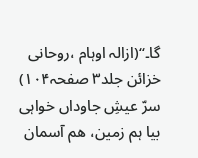گا۔‘‘(ازالہ اوہام ،روحانی خزائن جلد۳ صفحہ۱۰۴) سرّ عیشِ جاوداں خواہی بیا ہم زمین، ھم آسمان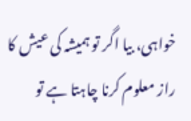خواہی، بیا اگر تو ہمیشہ کی عیش کا راز معلوم کرنا چاہتا ہے تو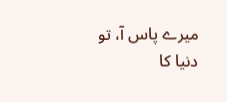میرے پاس آ، تو دنیا کا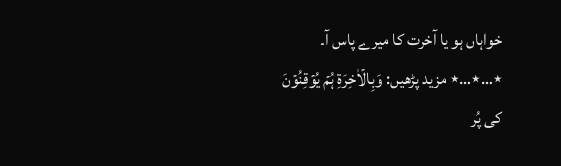خواہاں ہو یا آخرت کا میرے پاس آ۔ ٭…٭…٭ مزید پڑھیں: وَبِالۡاٰخِرَۃِ ہُمۡ یُوۡقِنُوۡنَ کی پُر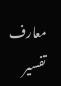معارف تفسیر